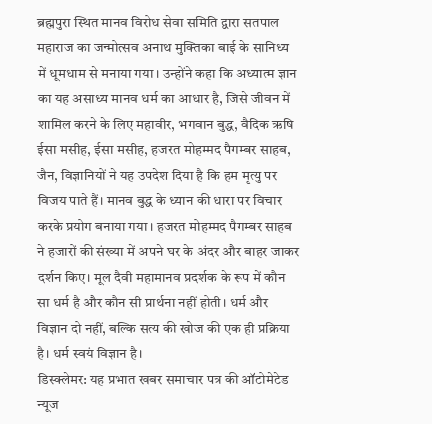ब्रह्मपुरा स्थित मानव विरोध सेवा समिति द्वारा सतपाल महाराज का जन्मोत्सव अनाथ मुक्तिका बाई के सानिध्य में धूमधाम से मनाया गया। उन्होंने कहा कि अध्यात्म ज्ञान का यह असाध्य मानव धर्म का आधार है, जिसे जीवन में शामिल करने के लिए महावीर, भगवान बुद्ध, वैदिक ऋषि ईसा मसीह, ईसा मसीह, हजरत मोहम्मद पैगम्बर साहब, जैन, विज्ञानियों ने यह उपदेश दिया है कि हम मृत्यु पर विजय पाते हैं। मानव बुद्ध के ध्यान की धारा पर विचार करके प्रयोग बनाया गया। हजरत मोहम्मद पैगम्बर साहब ने हजारों की संख्या में अपने घर के अंदर और बाहर जाकर दर्शन किए। मूल दैवी महामानव प्रदर्शक के रूप में कौन सा धर्म है और कौन सी प्रार्थना नहीं होती। धर्म और विज्ञान दो नहीं, बल्कि सत्य की खोज की एक ही प्रक्रिया है। धर्म स्वयं विज्ञान है।
डिस्क्लेमर: यह प्रभात खबर समाचार पत्र की ऑटोमेटेड न्यूज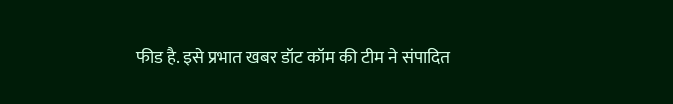फीड है. इसे प्रभात खबर डॉट कॉम की टीम ने संपादित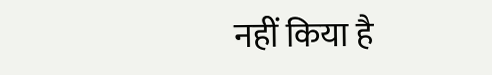नहीं किया है